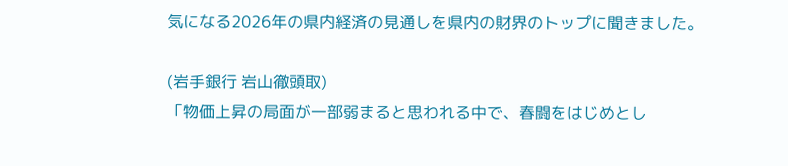気になる2026年の県内経済の見通しを県内の財界のトップに聞きました。

(岩手銀行 岩山徹頭取)
「物価上昇の局面が一部弱まると思われる中で、春闘をはじめとし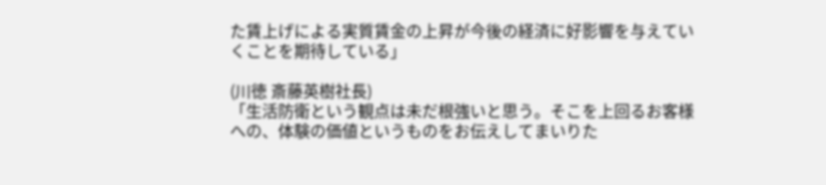た賃上げによる実質賃金の上昇が今後の経済に好影響を与えていくことを期待している」

(川徳 斎藤英樹社長)
「生活防衛という観点は未だ根強いと思う。そこを上回るお客様への、体験の価値というものをお伝えしてまいりた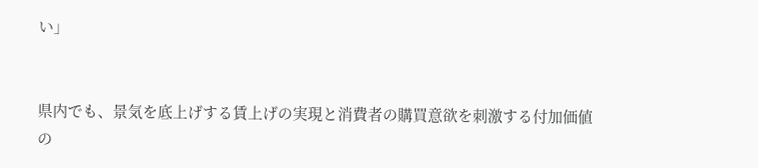い」


県内でも、景気を底上げする賃上げの実現と消費者の購買意欲を刺激する付加価値の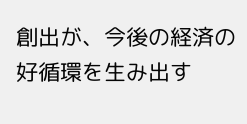創出が、今後の経済の好循環を生み出す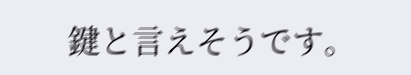鍵と言えそうです。